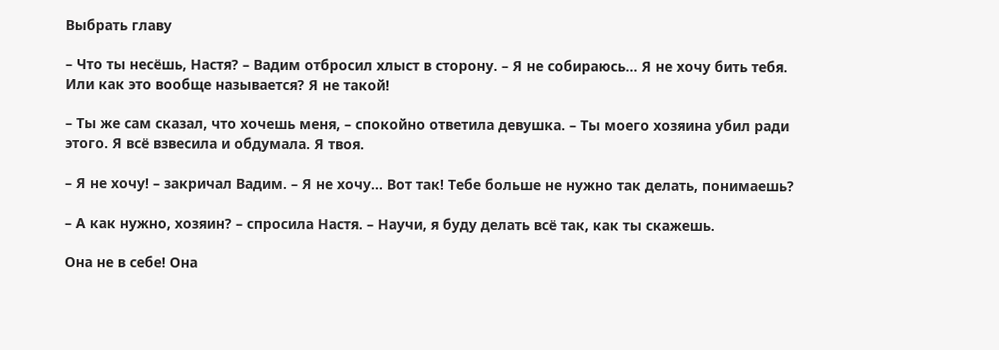Выбрать главу

– Что ты несёшь, Настя? – Вадим отбросил хлыст в сторону. – Я не собираюсь… Я не хочу бить тебя. Или как это вообще называется? Я не такой!

– Ты же сам сказал, что хочешь меня, – спокойно ответила девушка. – Ты моего хозяина убил ради этого. Я всё взвесила и обдумала. Я твоя.

– Я не хочу! – закричал Вадим. – Я не хочу… Вот так! Тебе больше не нужно так делать, понимаешь?

– А как нужно, хозяин? – спросила Настя. – Научи, я буду делать всё так, как ты скажешь.

Она не в себе! Она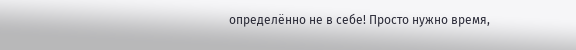определённо не в себе! Просто нужно время,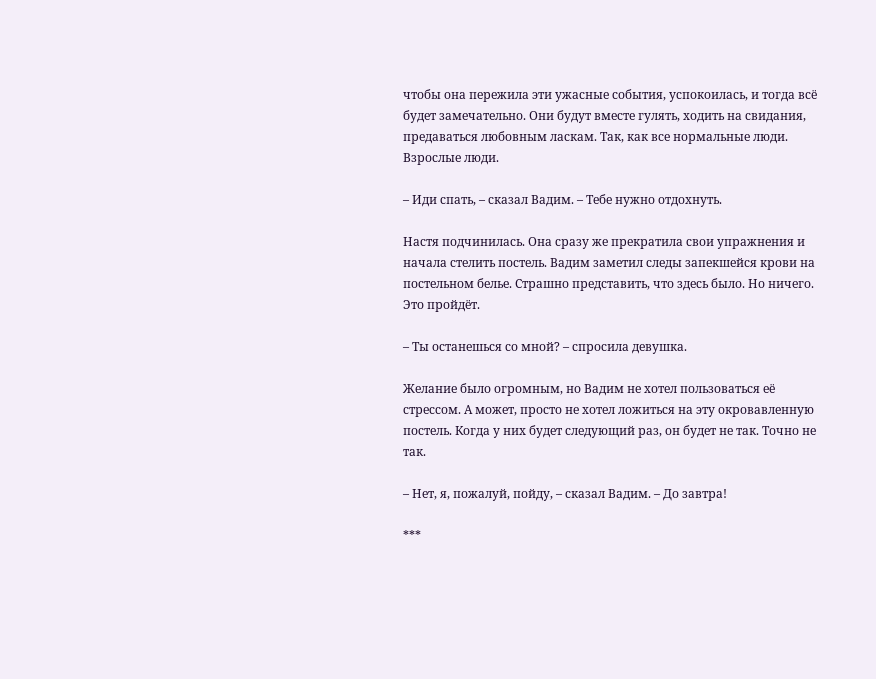чтобы она пережила эти ужасные события, успокоилась, и тогда всё будет замечательно. Они будут вместе гулять, ходить на свидания, предаваться любовным ласкам. Так, как все нормальные люди. Взрослые люди.

– Иди спать, – сказал Вадим. – Тебе нужно отдохнуть.

Настя подчинилась. Она сразу же прекратила свои упражнения и начала стелить постель. Вадим заметил следы запекшейся крови на постельном белье. Страшно представить, что здесь было. Но ничего. Это пройдёт.

– Ты останешься со мной? – спросила девушка.

Желание было огромным, но Вадим не хотел пользоваться её стрессом. А может, просто не хотел ложиться на эту окровавленную постель. Когда у них будет следующий раз, он будет не так. Точно не так.

– Нет, я, пожалуй, пойду, – сказал Вадим. – До завтра!

***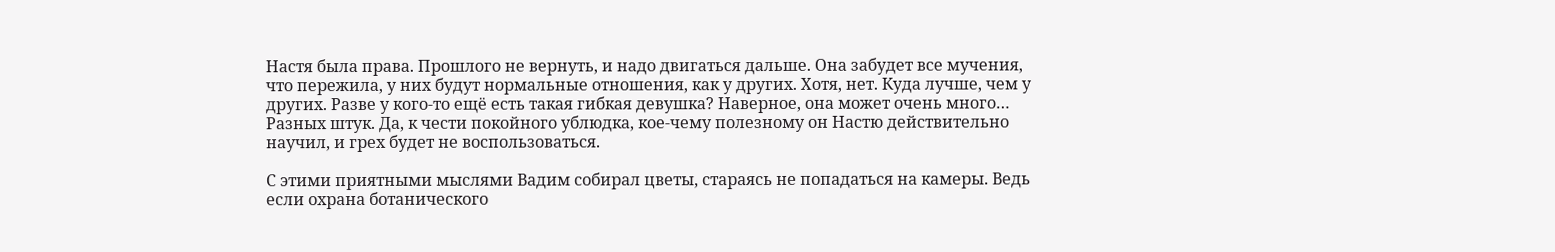Настя была права. Прошлого не вернуть, и надо двигаться дальше. Она забудет все мучения, что пережила, у них будут нормальные отношения, как у других. Хотя, нет. Куда лучше, чем у других. Разве у кого-то ещё есть такая гибкая девушка? Наверное, она может очень много… Разных штук. Да, к чести покойного ублюдка, кое-чему полезному он Настю действительно научил, и грех будет не воспользоваться.

С этими приятными мыслями Вадим собирал цветы, стараясь не попадаться на камеры. Ведь если охрана ботанического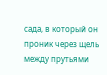сада, в который он проник через щель между прутьями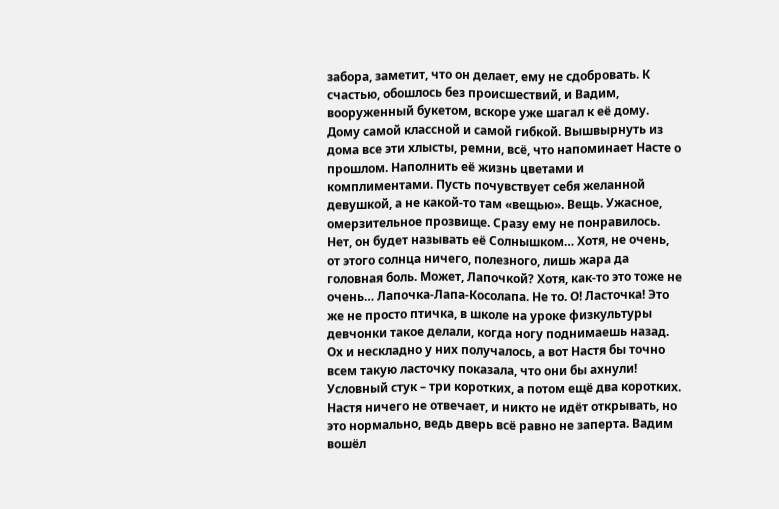забора, заметит, что он делает, ему не сдобровать. К счастью, обошлось без происшествий, и Вадим, вооруженный букетом, вскоре уже шагал к её дому. Дому самой классной и самой гибкой. Вышвырнуть из дома все эти хлысты, ремни, всё, что напоминает Насте о прошлом. Наполнить её жизнь цветами и комплиментами. Пусть почувствует себя желанной девушкой, а не какой-то там «вещью». Вещь. Ужасное, омерзительное прозвище. Сразу ему не понравилось. Нет, он будет называть её Солнышком… Хотя, не очень, от этого солнца ничего, полезного, лишь жара да головная боль. Может, Лапочкой? Хотя, как-то это тоже не очень… Лапочка-Лапа-Косолапа. Не то. О! Ласточка! Это же не просто птичка, в школе на уроке физкультуры девчонки такое делали, когда ногу поднимаешь назад. Ох и нескладно у них получалось, а вот Настя бы точно всем такую ласточку показала, что они бы ахнули! Условный стук – три коротких, а потом ещё два коротких. Настя ничего не отвечает, и никто не идёт открывать, но это нормально, ведь дверь всё равно не заперта. Вадим вошёл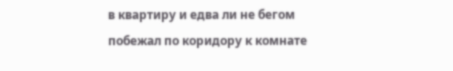в квартиру и едва ли не бегом побежал по коридору к комнате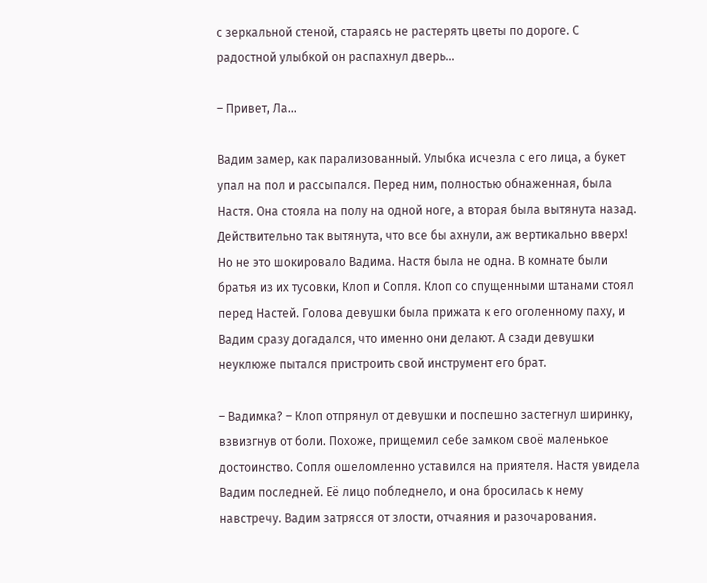с зеркальной стеной, стараясь не растерять цветы по дороге. С радостной улыбкой он распахнул дверь…

– Привет, Ла…

Вадим замер, как парализованный. Улыбка исчезла с его лица, а букет упал на пол и рассыпался. Перед ним, полностью обнаженная, была Настя. Она стояла на полу на одной ноге, а вторая была вытянута назад. Действительно так вытянута, что все бы ахнули, аж вертикально вверх! Но не это шокировало Вадима. Настя была не одна. В комнате были братья из их тусовки, Клоп и Сопля. Клоп со спущенными штанами стоял перед Настей. Голова девушки была прижата к его оголенному паху, и Вадим сразу догадался, что именно они делают. А сзади девушки неуклюже пытался пристроить свой инструмент его брат.

– Вадимка? – Клоп отпрянул от девушки и поспешно застегнул ширинку, взвизгнув от боли. Похоже, прищемил себе замком своё маленькое достоинство. Сопля ошеломленно уставился на приятеля. Настя увидела Вадим последней. Её лицо побледнело, и она бросилась к нему навстречу. Вадим затрясся от злости, отчаяния и разочарования.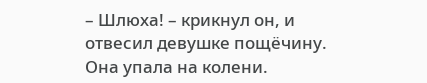– Шлюха! – крикнул он, и отвесил девушке пощёчину. Она упала на колени.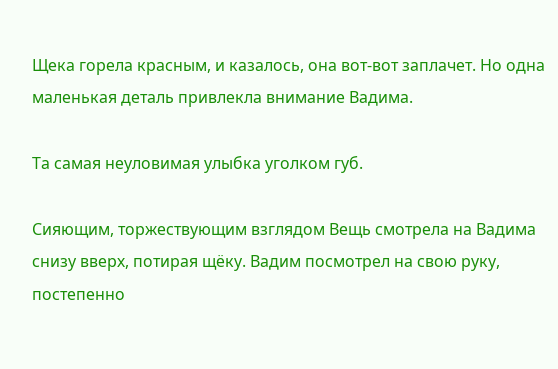Щека горела красным, и казалось, она вот-вот заплачет. Но одна маленькая деталь привлекла внимание Вадима.

Та самая неуловимая улыбка уголком губ.

Сияющим, торжествующим взглядом Вещь смотрела на Вадима снизу вверх, потирая щёку. Вадим посмотрел на свою руку, постепенно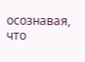осознавая, что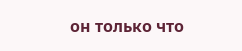он только что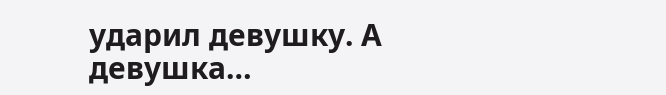ударил девушку. А девушка…